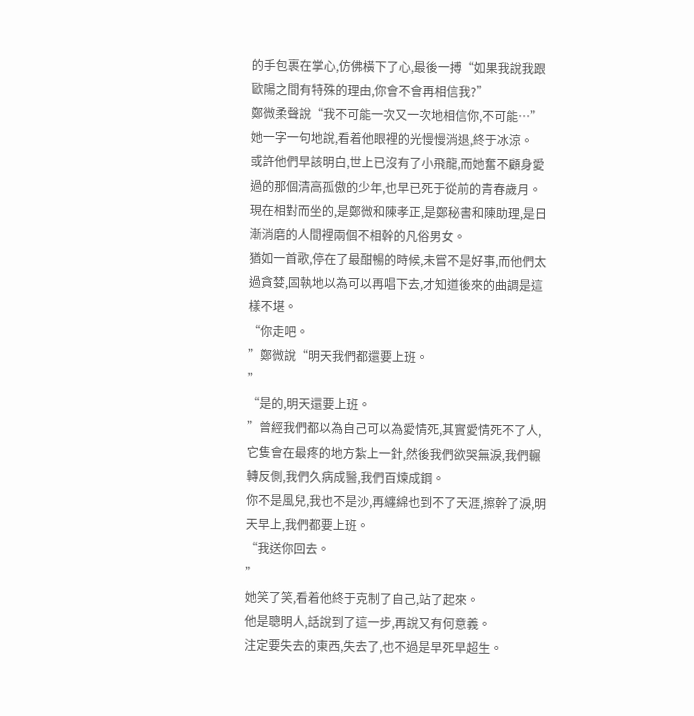的手包裹在掌心,仿佛橫下了心,最後一搏“如果我說我跟歐陽之間有特殊的理由,你會不會再相信我?”
鄭微柔聲說“我不可能一次又一次地相信你,不可能…”她一字一句地說,看着他眼裡的光慢慢消退,終于冰涼。
或許他們早該明白,世上已沒有了小飛龍,而她奮不顧身愛過的那個清高孤傲的少年,也早已死于從前的青春歲月。
現在相對而坐的,是鄭微和陳孝正,是鄭秘書和陳助理,是日漸消磨的人間裡兩個不相幹的凡俗男女。
猶如一首歌,停在了最酣暢的時候,未嘗不是好事,而他們太過貪婪,固執地以為可以再唱下去,才知道後來的曲調是這樣不堪。
“你走吧。
”鄭微說“明天我們都還要上班。
”
“是的,明天還要上班。
”曾經我們都以為自己可以為愛情死,其實愛情死不了人,它隻會在最疼的地方紮上一針,然後我們欲哭無淚,我們輾轉反側,我們久病成醫,我們百煉成鋼。
你不是風兒,我也不是沙,再纏綿也到不了天涯,擦幹了淚,明天早上,我們都要上班。
“我送你回去。
”
她笑了笑,看着他終于克制了自己,站了起來。
他是聰明人,話說到了這一步,再說又有何意義。
注定要失去的東西,失去了,也不過是早死早超生。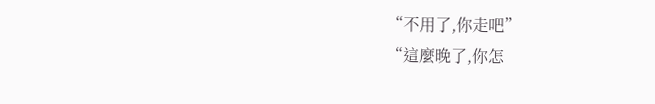“不用了,你走吧”
“這麼晚了,你怎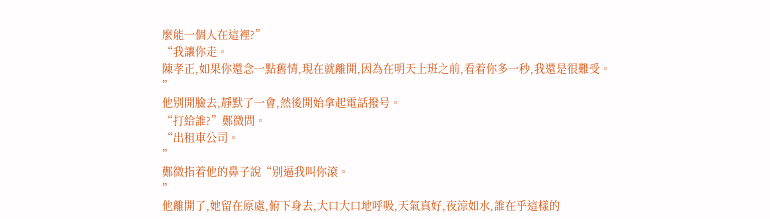麼能一個人在這裡?”
“我讓你走。
陳孝正,如果你還念一點舊情,現在就離開,因為在明天上班之前,看着你多一秒,我還是很難受。
”
他别開臉去,靜默了一會,然後開始拿起電話撥号。
“打給誰?”鄭微問。
“出租車公司。
”
鄭微指着他的鼻子說“别逼我叫你滾。
”
他離開了,她留在原處,俯下身去,大口大口地呼吸,天氣真好,夜涼如水,誰在乎這樣的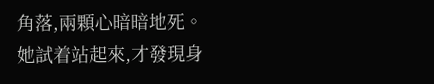角落,兩顆心暗暗地死。
她試着站起來,才發現身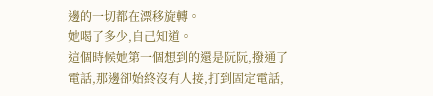邊的一切都在漂移旋轉。
她喝了多少,自己知道。
這個時候她第一個想到的還是阮阮,撥通了電話,那邊卻始終沒有人接,打到固定電話,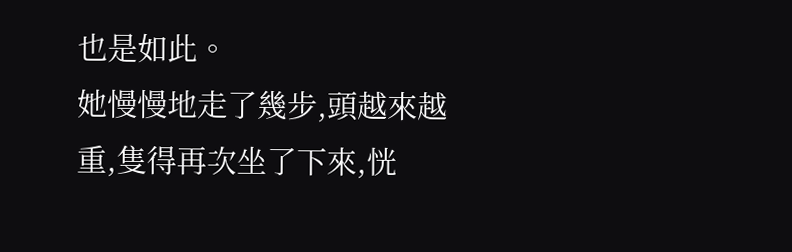也是如此。
她慢慢地走了幾步,頭越來越重,隻得再次坐了下來,恍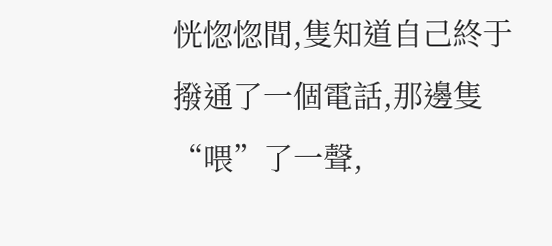恍惚惚間,隻知道自己終于撥通了一個電話,那邊隻“喂”了一聲,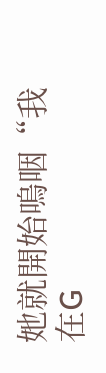她就開始嗚咽“我在G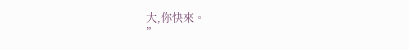大,你快來。
”